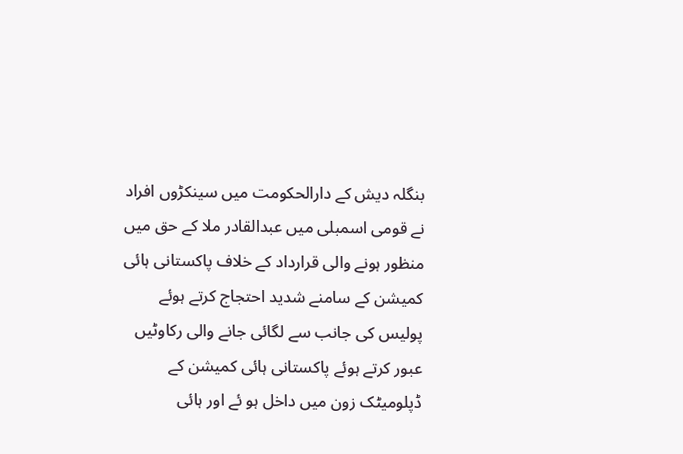بنگلہ دیش کے دارالحکومت میں سینکڑوں افراد نے قومی اسمبلی میں عبدالقادر ملا کے حق میں منظور ہونے والی قرارداد کے خلاف پاکستانی ہائی کمیشن کے سامنے شدید احتجاج کرتے ہوئے پولیس کی جانب سے لگائی جانے والی رکاوٹیں عبور کرتے ہوئے پاکستانی ہائی کمیشن کے ڈپلومیٹک زون میں داخل ہو ئے اور ہائی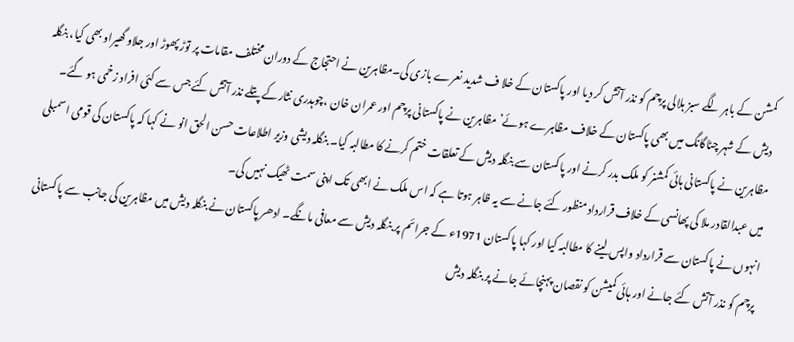کمشن کے باہر لگے سبز ہلالی پرچم کو نذر آتش کر دیا اور پاکستان کے خلا ف شدید نعرے بازی کی۔مظاہرین نے احتجاج کے دوران مختلف مقامات پر توڑ پھوڑ اور جلاو گھیراو بھی کیا، بنگلہ دیش کے شہر چٹاگانگ میں بھی پاکستان کے خلاف مظاہرے ہوئے’ مظاہرین نے پاکستانی پرچم اور عمران خان ،چوہدری نثارکے پتلے نذر آتش کئے جس سے کئی افراد زخمی ہو گئے۔ مظاہرین نے پاکستانی ہائی کمشنر کو ملک بدر کرنے اور پاکستان سے بنگلہ دیش کے تعلقات ختم کرنے کا مطالبہ کیا۔ بنگلہ دیشی وزیر اطلاعات حسن الحق انو نے کہا کہ پاکستان کی قومی اسمبلی میں عبدالقادر ملا کی پھانسی کے خلاف قرارداد منظور کئے جانے سے یہ ظاہر ہوتا ہے کہ اس ملک نے ابھی تک اپنی سمت ٹھیک نہیں کی۔
انہوں نے پاکستان سے قرارداد واپس لینے کا مطالبہ کیا اور کہا پاکستان 1971ء کے جرائم پر بنگلہ دیش سے معافی مانگے۔ ادھر پاکستان نے بنگلہ دیش میں مظاہرین کی جانب سے پاکستانی پرچم کو نذر آتش کئے جانے اور ہائی کمیشن کو نقصان پہنچائے جانے پر بنگلہ دیش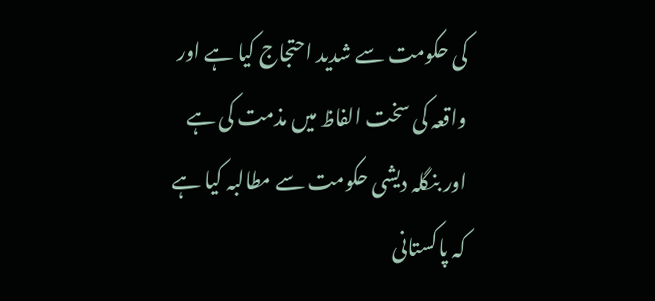کی حکومت سے شدید احتجاج کیا ہے اور واقعہ کی سخت الفاظ میں مذمت کی ہے اور بنگلہ دیشی حکومت سے مطالبہ کیا ہے کہ پاکستانی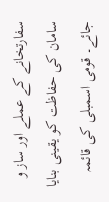سفارتخانے کے عملے اور ساز و سامان کی حفاظت کو یقینی بنایا جائے۔ قومی اسمبلی کی قائمہ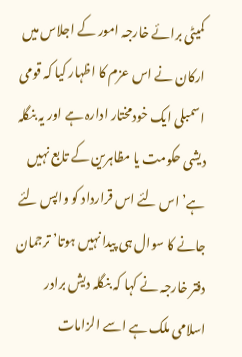کمیٹی برائے خارجہ امور کے اجلاس میں ارکان نے اس عزم کا اظہار کیا کہ قومی اسمبلی ایک خودمختار ادارہ ہے اور یہ بنگلہ دیشی حکومت یا مظاہرین کے تابع نہیں ہے’ اس لئے اس قرارداد کو واپس لئے جانے کا سوال ہی پیدا نہیں ہوتا’ ترجمان دفتر خارجہ نے کہا کہ بنگلہ دیش برادر اسلامی ملک ہے اسے الزامات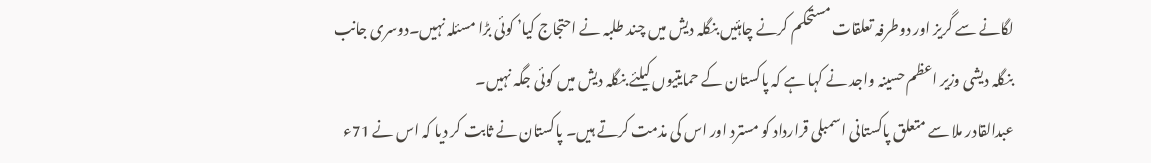لگانے سے گریز اور دوطرفہ تعلقات مستحکم کرنے چاہئیں بنگلہ دیش میں چند طلبہ نے احتجاج کیا’ کوئی بڑا مسئلہ نہیں۔دوسری جانب بنگلہ دیشی وزیر اعظم حسینہ واجد نے کہا ہے کہ پاکستان کے حمایتیوں کیلئے بنگلہ دیش میں کوئی جگہ نہیں۔
عبدالقادر ملا سے متعلق پاکستانی اسمبلی قرارداد کو مسترد اور اس کی مذمت کرتے ہیں۔ پاکستان نے ثابت کر دیا کہ اس نے 71ء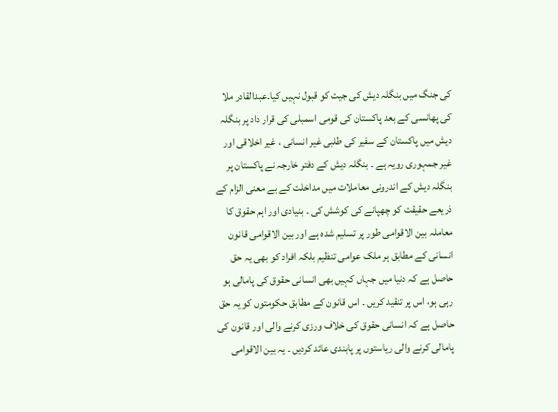کی جنگ میں بنگلہ دیش کی جیت کو قبول نہیں کیا۔عبدالقادر ملا کی پھانسی کے بعد پاکستان کی قومی اسمبلی کی قرار داد پر بنگلہ دیش میں پاکستان کے سفیر کی طلبی غیر انسانی ، غیر اخلاقی اور غیر جمہوری رویہ ہے ۔ بنگلہ دیش کے دفتر خارجہ نے پاکستان پر بنگلہ دیش کے اندرونی معاملات میں مداخلت کے بے معنی الزام کے ذریعے حقیقت کو چھپانے کی کوشش کی ۔ بنیادی اور اہم حقوق کا معاملہ بین الاقوامی طور پر تسلیم شدہ ہے اور بین الاقوامی قانون انسانی کے مطابق ہر ملک عوامی تنظیم بلکہ افراد کو بھی یہ حق حاصل ہے کہ دنیا میں جہاں کہیں بھی انسانی حقوق کی پامالی ہو رہی ہو، اس پر تنقید کریں ۔ اس قانون کے مطابق حکومتوں کو یہ حق حاصل ہے کہ انسانی حقوق کی خلاف ورزی کرنے والی اور قانون کی پامالی کرنے والی ریاستوں پر پابندی عائد کردیں ۔ یہ بین الاقوامی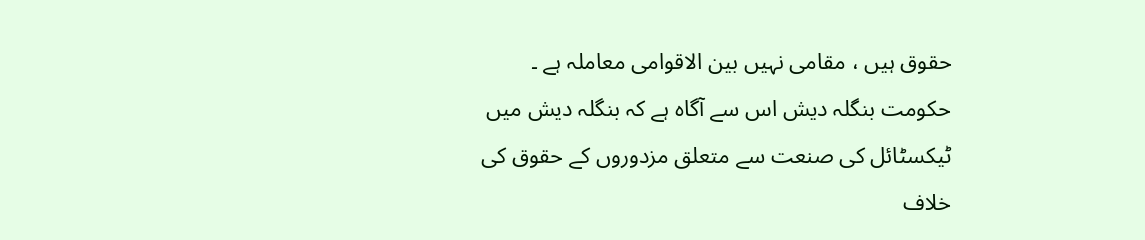حقوق ہیں ، مقامی نہیں بین الاقوامی معاملہ ہے ۔ حکومت بنگلہ دیش اس سے آگاہ ہے کہ بنگلہ دیش میں ٹیکسٹائل کی صنعت سے متعلق مزدوروں کے حقوق کی خلاف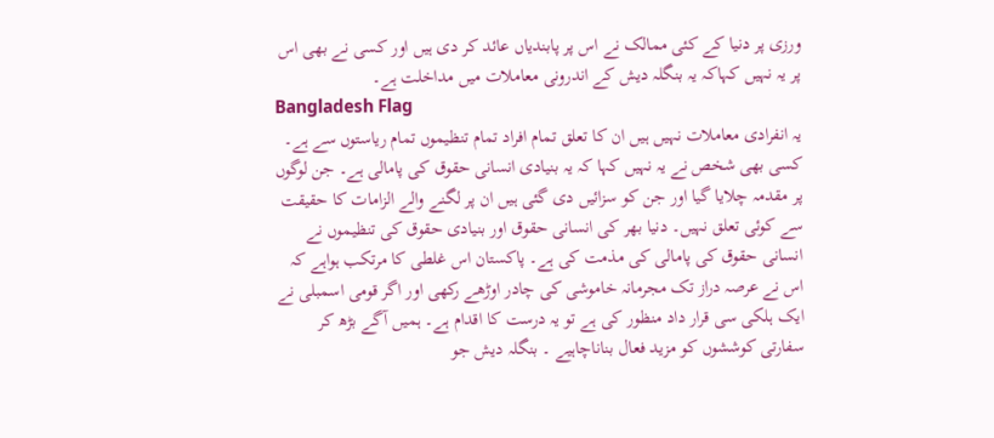ورزی پر دنیا کے کئی ممالک نے اس پر پابندیاں عائد کر دی ہیں اور کسی نے بھی اس پر یہ نہیں کہاکہ یہ بنگلہ دیش کے اندرونی معاملات میں مداخلت ہے۔
Bangladesh Flag
یہ انفرادی معاملات نہیں ہیں ان کا تعلق تمام افراد تمام تنظیموں تمام ریاستوں سے ہے۔ کسی بھی شخص نے یہ نہیں کہا کہ یہ بنیادی انسانی حقوق کی پامالی ہے۔ جن لوگوں پر مقدمہ چلایا گیا اور جن کو سزائیں دی گئی ہیں ان پر لگنے والے الزامات کا حقیقت سے کوئی تعلق نہیں۔ دنیا بھر کی انسانی حقوق اور بنیادی حقوق کی تنظیموں نے انسانی حقوق کی پامالی کی مذمت کی ہے۔ پاکستان اس غلطی کا مرتکب ہواہے کہ اس نے عرصہ دراز تک مجرمانہ خاموشی کی چادر اوڑھے رکھی اور اگر قومی اسمبلی نے ایک ہلکی سی قرار داد منظور کی ہے تو یہ درست کا اقدام ہے۔ ہمیں آگے بڑھ کر سفارتی کوششوں کو مزید فعال بناناچاہیے ۔ بنگلہ دیش جو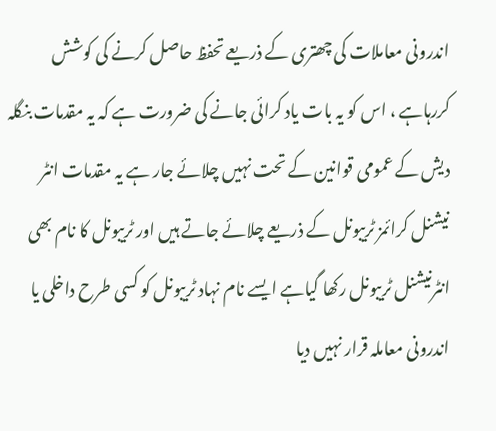اندرونی معاملات کی چھتری کے ذریعے تحفظ حاصل کرنے کی کوشش کررہاہے ، اس کو یہ بات یاد کرائی جانے کی ضرورت ہے کہ یہ مقدمات بنگلہ دیش کے عمومی قوانین کے تحت نہیں چلائے جار ہے یہ مقدمات انٹر نیشنل کرائمز ٹریبونل کے ذریعے چلائے جاتے ہیں اور ٹریبونل کا نام بھی انٹرنیشنل ٹریبونل رکھا گیاہے ایسے نام نہاد ٹریبونل کو کسی طرح داخلی یا اندرونی معاملہ قرار نہیں دیا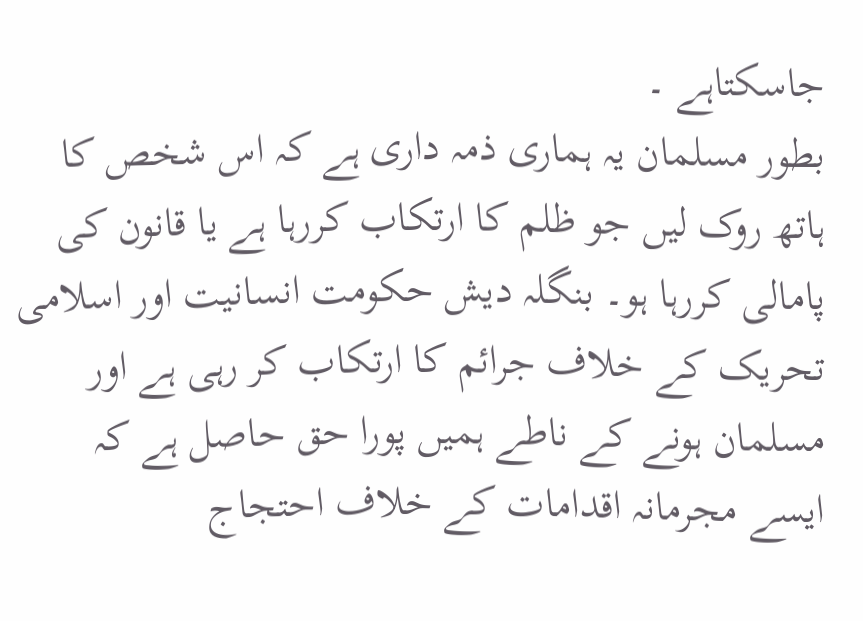جاسکتاہے ۔
بطور مسلمان یہ ہماری ذمہ داری ہے کہ اس شخص کا ہاتھ روک لیں جو ظلم کا ارتکاب کررہا ہے یا قانون کی پامالی کررہا ہو۔ بنگلہ دیش حکومت انسانیت اور اسلامی تحریک کے خلاف جرائم کا ارتکاب کر رہی ہے اور مسلمان ہونے کے ناطے ہمیں پورا حق حاصل ہے کہ ایسے مجرمانہ اقدامات کے خلاف احتجاج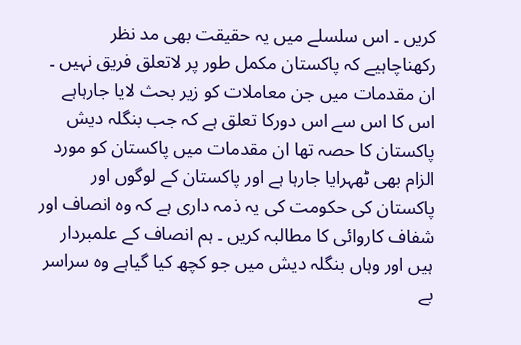کریں ۔ اس سلسلے میں یہ حقیقت بھی مد نظر رکھناچاہیے کہ پاکستان مکمل طور پر لاتعلق فریق نہیں ۔ ان مقدمات میں جن معاملات کو زیر بحث لایا جارہاہے اس کا اس سے اس دورکا تعلق ہے کہ جب بنگلہ دیش پاکستان کا حصہ تھا ان مقدمات میں پاکستان کو مورد الزام بھی ٹھہرایا جارہا ہے اور پاکستان کے لوگوں اور پاکستان کی حکومت کی یہ ذمہ داری ہے کہ وہ انصاف اور شفاف کاروائی کا مطالبہ کریں ۔ ہم انصاف کے علمبردار ہیں اور وہاں بنگلہ دیش میں جو کچھ کیا گیاہے وہ سراسر بے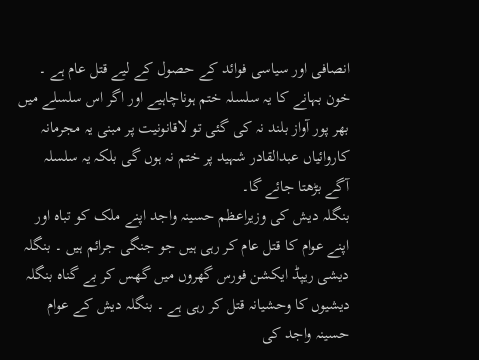انصافی اور سیاسی فوائد کے حصول کے لیے قتل عام ہے ۔ خون بہانے کا یہ سلسلہ ختم ہوناچاہیے اور اگر اس سلسلے میں بھر پور آواز بلند نہ کی گئی تو لاقانونیت پر مبنی یہ مجرمانہ کاروائیاں عبدالقادر شہید پر ختم نہ ہوں گی بلکہ یہ سلسلہ آگے بڑھتا جائے گا۔
بنگلہ دیش کی وزیراعظم حسینہ واجد اپنے ملک کو تباہ اور اپنے عوام کا قتل عام کر رہی ہیں جو جنگی جرائم ہیں ۔ بنگلہ دیشی ریپڈ ایکشن فورس گھروں میں گھس کر بے گناہ بنگلہ دیشیوں کا وحشیانہ قتل کر رہی ہے ۔ بنگلہ دیش کے عوام حسینہ واجد کی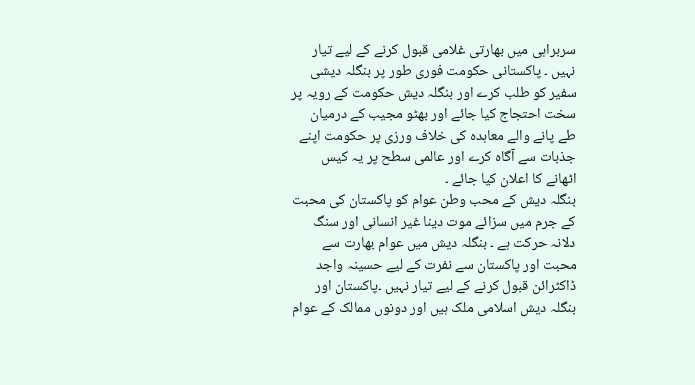سربراہی میں بھارتی غلامی قبول کرنے کے لیے تیار نہیں ۔ پاکستانی حکومت فوری طور پر بنگلہ دیشی سفیر کو طلب کرے اور بنگلہ دیش حکومت کے رویہ پر سخت احتجاج کیا جائے اور بھٹو مجیب کے درمیان طے پانے والے معاہدہ کی خلاف ورزی پر حکومت اپنے جذبات سے آگاہ کرے اور عالمی سطح پر یہ کیس اٹھانے کا اعلان کیا جائے ۔
بنگلہ دیش کے محب وطن عوام کو پاکستان کی محبت کے جرم میں سزائے موت دینا غیر انسانی اور سنگ دلانہ حرکت ہے ۔ بنگلہ دیش میں عوام بھارت سے محبت اور پاکستان سے نفرت کے لیے حسینہ واجد ڈاکٹرائن قبول کرنے کے لیے تیار نہیں ۔پاکستان اور بنگلہ دیش اسلامی ملک ہیں اور دونوں ممالک کے عوام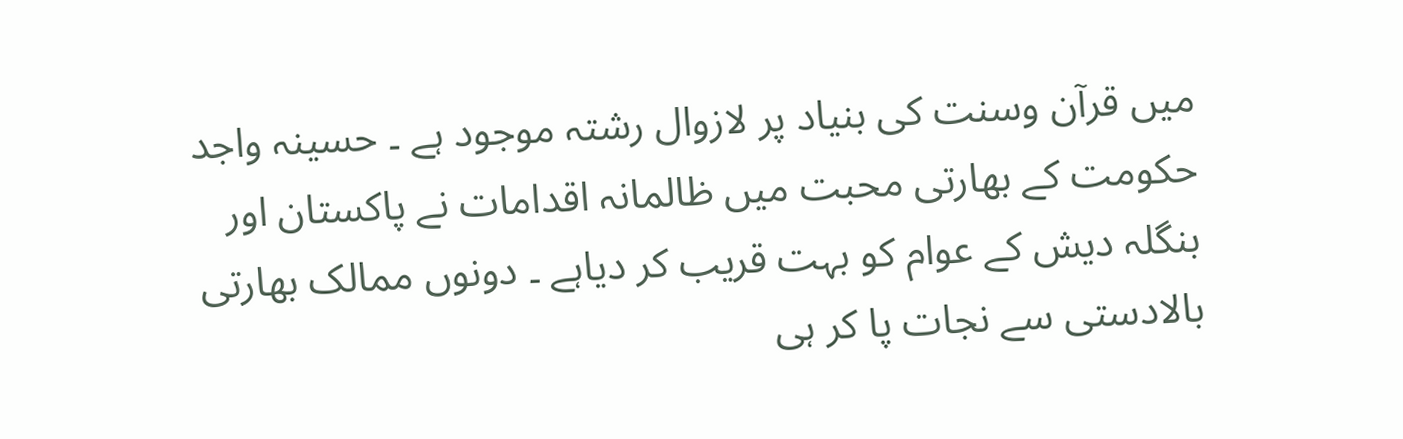میں قرآن وسنت کی بنیاد پر لازوال رشتہ موجود ہے ۔ حسینہ واجد حکومت کے بھارتی محبت میں ظالمانہ اقدامات نے پاکستان اور بنگلہ دیش کے عوام کو بہت قریب کر دیاہے ۔ دونوں ممالک بھارتی بالادستی سے نجات پا کر ہی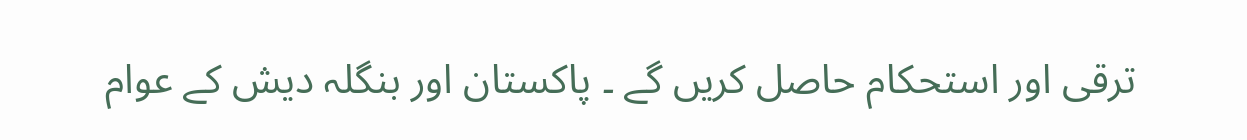ترقی اور استحکام حاصل کریں گے ۔ پاکستان اور بنگلہ دیش کے عوام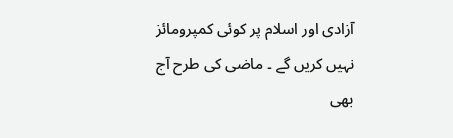آزادی اور اسلام پر کوئی کمپرومائز نہیں کریں گے ۔ ماضی کی طرح آج بھی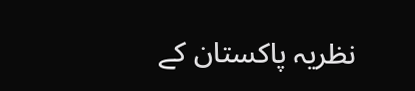نظریہ پاکستان کے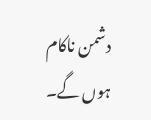دشمن ناکام ہوں گے۔